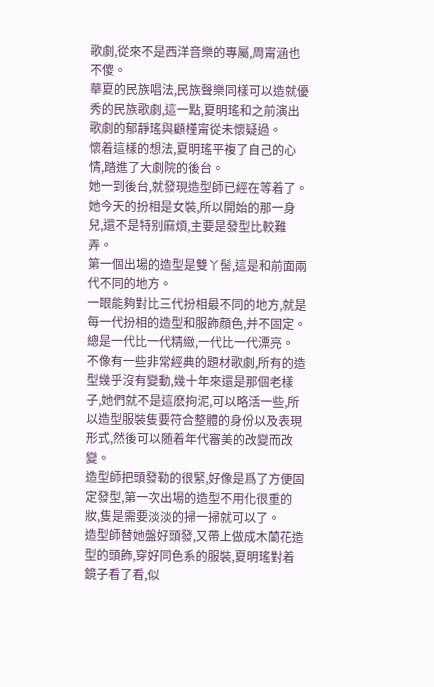歌劇,從來不是西洋音樂的專屬,周甯涵也不傻。
華夏的民族唱法,民族聲樂同樣可以造就優秀的民族歌劇,這一點,夏明瑤和之前演出歌劇的郁靜瑤與顧槿甯從未懷疑過。
懷着這樣的想法,夏明瑤平複了自己的心情,踏進了大劇院的後台。
她一到後台,就發現造型師已經在等着了。
她今天的扮相是女裝,所以開始的那一身兒,還不是特别麻煩,主要是發型比較難弄。
第一個出場的造型是雙丫髻,這是和前面兩代不同的地方。
一眼能夠對比三代扮相最不同的地方,就是每一代扮相的造型和服飾顔色,并不固定。
總是一代比一代精緻,一代比一代漂亮。
不像有一些非常經典的題材歌劇,所有的造型幾乎沒有變動,幾十年來還是那個老樣子,她們就不是這麽拘泥,可以略活一些,所以造型服裝隻要符合整體的身份以及表現形式,然後可以随着年代審美的改變而改變。
造型師把頭發勒的很緊,好像是爲了方便固定發型,第一次出場的造型不用化很重的妝,隻是需要淡淡的掃一掃就可以了。
造型師替她盤好頭發,又帶上做成木蘭花造型的頭飾,穿好同色系的服裝,夏明瑤對着鏡子看了看,似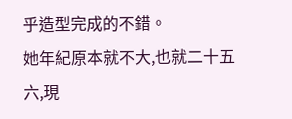乎造型完成的不錯。
她年紀原本就不大,也就二十五六,現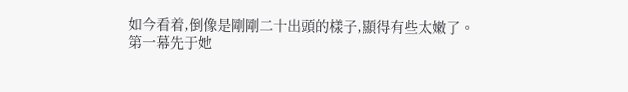如今看着,倒像是剛剛二十出頭的樣子,顯得有些太嫩了。
第一幕先于她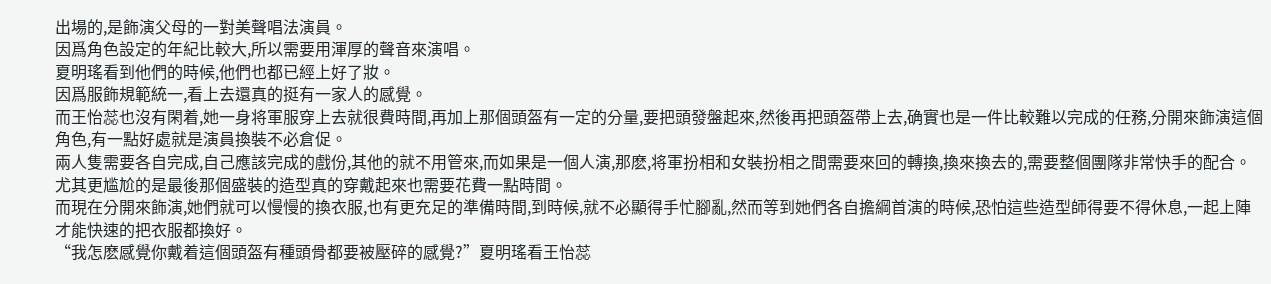出場的,是飾演父母的一對美聲唱法演員。
因爲角色設定的年紀比較大,所以需要用渾厚的聲音來演唱。
夏明瑤看到他們的時候,他們也都已經上好了妝。
因爲服飾規範統一,看上去還真的挺有一家人的感覺。
而王怡蕊也沒有閑着,她一身将軍服穿上去就很費時間,再加上那個頭盔有一定的分量,要把頭發盤起來,然後再把頭盔帶上去,确實也是一件比較難以完成的任務,分開來飾演這個角色,有一點好處就是演員換裝不必倉促。
兩人隻需要各自完成,自己應該完成的戲份,其他的就不用管來,而如果是一個人演,那麽,将軍扮相和女裝扮相之間需要來回的轉換,換來換去的,需要整個團隊非常快手的配合。
尤其更尴尬的是最後那個盛裝的造型真的穿戴起來也需要花費一點時間。
而現在分開來飾演,她們就可以慢慢的換衣服,也有更充足的準備時間,到時候,就不必顯得手忙腳亂,然而等到她們各自擔綱首演的時候,恐怕這些造型師得要不得休息,一起上陣才能快速的把衣服都換好。
“我怎麽感覺你戴着這個頭盔有種頭骨都要被壓碎的感覺?”夏明瑤看王怡蕊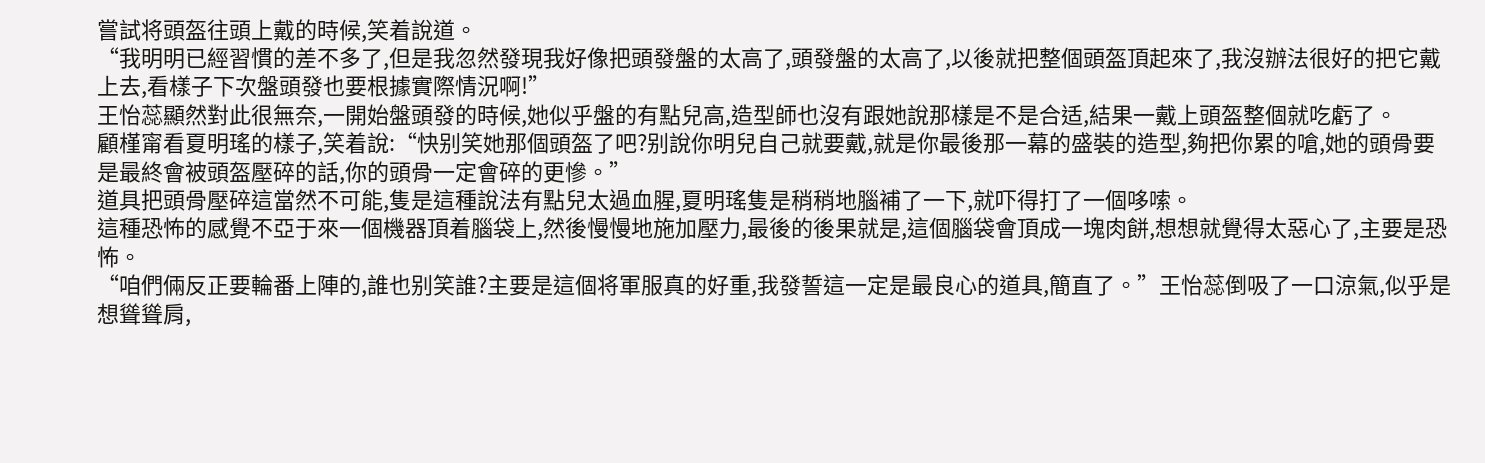嘗試将頭盔往頭上戴的時候,笑着說道。
“我明明已經習慣的差不多了,但是我忽然發現我好像把頭發盤的太高了,頭發盤的太高了,以後就把整個頭盔頂起來了,我沒辦法很好的把它戴上去,看樣子下次盤頭發也要根據實際情況啊!”
王怡蕊顯然對此很無奈,一開始盤頭發的時候,她似乎盤的有點兒高,造型師也沒有跟她說那樣是不是合适,結果一戴上頭盔整個就吃虧了。
顧槿甯看夏明瑤的樣子,笑着說:“快别笑她那個頭盔了吧?别說你明兒自己就要戴,就是你最後那一幕的盛裝的造型,夠把你累的嗆,她的頭骨要是最終會被頭盔壓碎的話,你的頭骨一定會碎的更慘。”
道具把頭骨壓碎這當然不可能,隻是這種說法有點兒太過血腥,夏明瑤隻是稍稍地腦補了一下,就吓得打了一個哆嗦。
這種恐怖的感覺不亞于來一個機器頂着腦袋上,然後慢慢地施加壓力,最後的後果就是,這個腦袋會頂成一塊肉餅,想想就覺得太惡心了,主要是恐怖。
“咱們倆反正要輪番上陣的,誰也别笑誰?主要是這個将軍服真的好重,我發誓這一定是最良心的道具,簡直了。”王怡蕊倒吸了一口涼氣,似乎是想聳聳肩,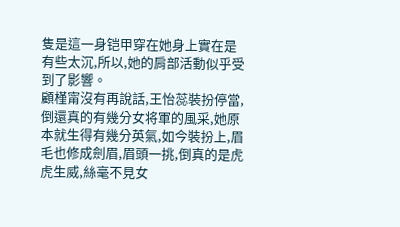隻是這一身铠甲穿在她身上實在是有些太沉,所以,她的肩部活動似乎受到了影響。
顧槿甯沒有再說話,王怡蕊裝扮停當,倒還真的有幾分女将軍的風采,她原本就生得有幾分英氣,如今裝扮上,眉毛也修成劍眉,眉頭一挑,倒真的是虎虎生威,絲毫不見女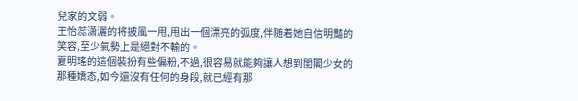兒家的文弱。
王怡蕊潇灑的将披風一甩,甩出一個漂亮的弧度,伴随着她自信明豔的笑容,至少氣勢上是絕對不輸的。
夏明瑤的這個裝扮有些偏粉,不過,很容易就能夠讓人想到閨閣少女的那種嬌态,如今還沒有任何的身段,就已經有那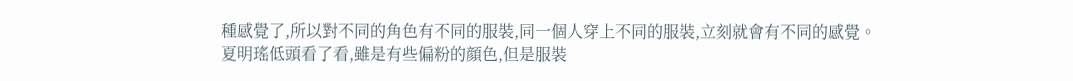種感覺了,所以對不同的角色有不同的服裝,同一個人穿上不同的服裝,立刻就會有不同的感覺。
夏明瑤低頭看了看,雖是有些偏粉的顔色,但是服裝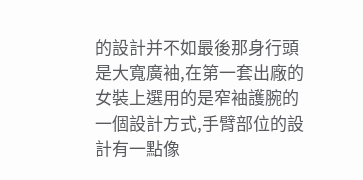的設計并不如最後那身行頭是大寬廣袖,在第一套出廠的女裝上選用的是窄袖護腕的一個設計方式,手臂部位的設計有一點像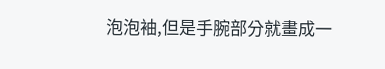泡泡袖,但是手腕部分就畫成一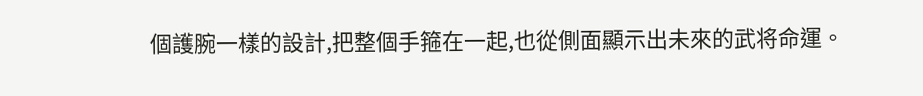個護腕一樣的設計,把整個手箍在一起,也從側面顯示出未來的武将命運。